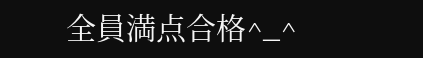全員満点合格^_^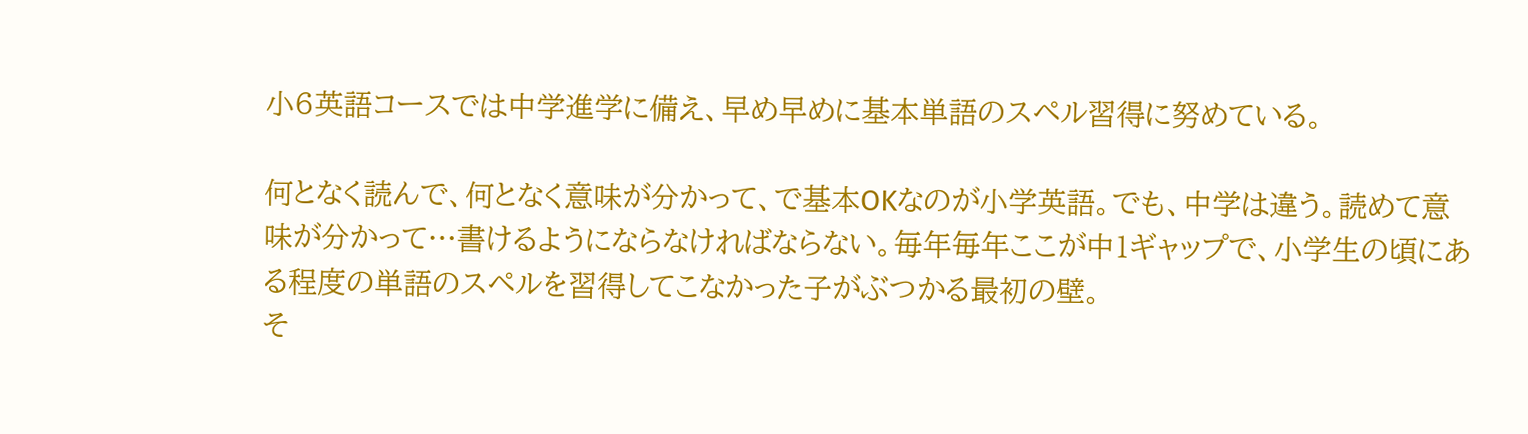小6英語コースでは中学進学に備え、早め早めに基本単語のスペル習得に努めている。

何となく読んで、何となく意味が分かって、で基本OKなのが小学英語。でも、中学は違う。読めて意味が分かって…書けるようにならなければならない。毎年毎年ここが中1ギャップで、小学生の頃にある程度の単語のスペルを習得してこなかった子がぶつかる最初の壁。
そ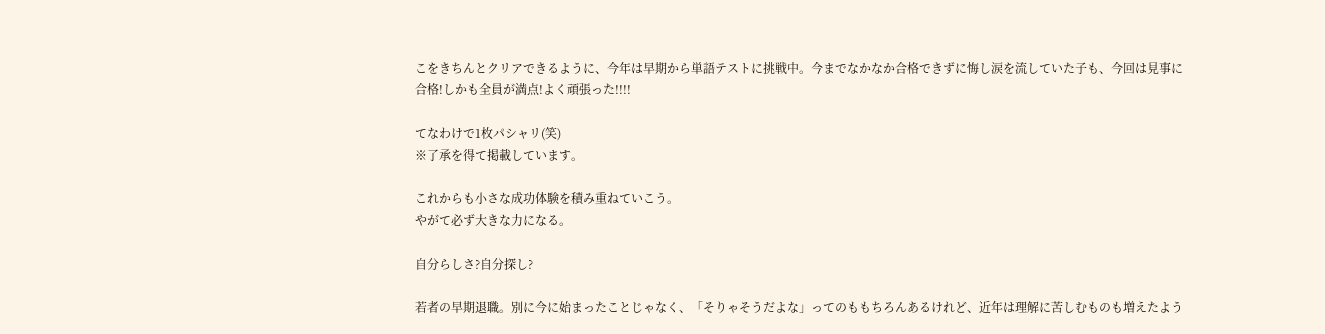こをきちんとクリアできるように、今年は早期から単語テストに挑戦中。今までなかなか合格できずに悔し涙を流していた子も、今回は見事に合格!しかも全員が満点!よく頑張った!!!!

てなわけで1枚パシャリ(笑)
※了承を得て掲載しています。

これからも小さな成功体験を積み重ねていこう。
やがて必ず大きな力になる。

自分らしさ?自分探し?

若者の早期退職。別に今に始まったことじゃなく、「そりゃそうだよな」ってのももちろんあるけれど、近年は理解に苦しむものも増えたよう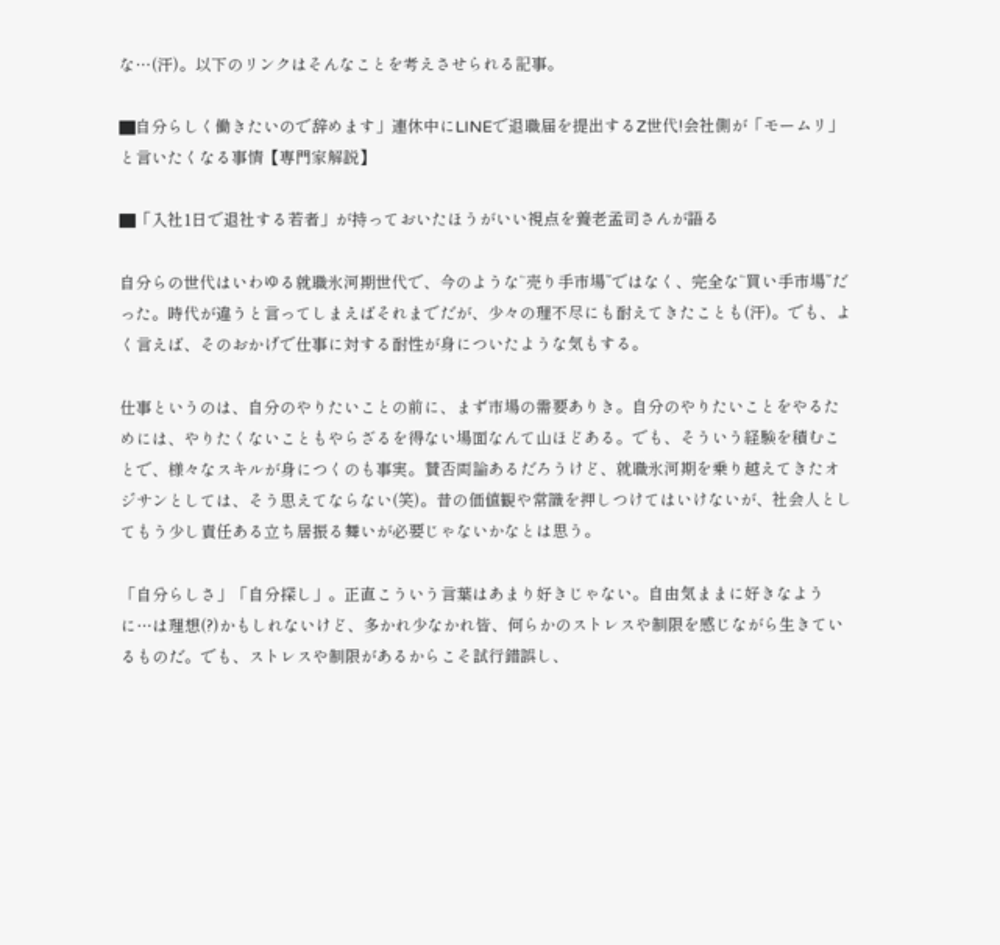な…(汗)。以下のリンクはそんなことを考えさせられる記事。

▇自分らしく働きたいので辞めます」連休中にLINEで退職届を提出するZ世代!会社側が「モームリ」と言いたくなる事情【専門家解説】

▇「入社1日で退社する若者」が持っておいたほうがいい視点を養老孟司さんが語る

自分らの世代はいわゆる就職氷河期世代で、今のような“売り手市場”ではなく、完全な“買い手市場”だった。時代が違うと言ってしまえばそれまでだが、少々の理不尽にも耐えてきたことも(汗)。でも、よく言えば、そのおかげで仕事に対する耐性が身についたような気もする。

仕事というのは、自分のやりたいことの前に、まず市場の需要ありき。自分のやりたいことをやるためには、やりたくないこともやらざるを得ない場面なんて山ほどある。でも、そういう経験を積むことで、様々なスキルが身につくのも事実。賛否両論あるだろうけど、就職氷河期を乗り越えてきたオジサンとしては、そう思えてならない(笑)。昔の価値観や常識を押しつけてはいけないが、社会人としてもう少し責任ある立ち居振る舞いが必要じゃないかなとは思う。

「自分らしさ」「自分探し」。正直こういう言葉はあまり好きじゃない。自由気ままに好きなように…は理想(?)かもしれないけど、多かれ少なかれ皆、何らかのストレスや制限を感じながら生きているものだ。でも、ストレスや制限があるからこそ試行錯誤し、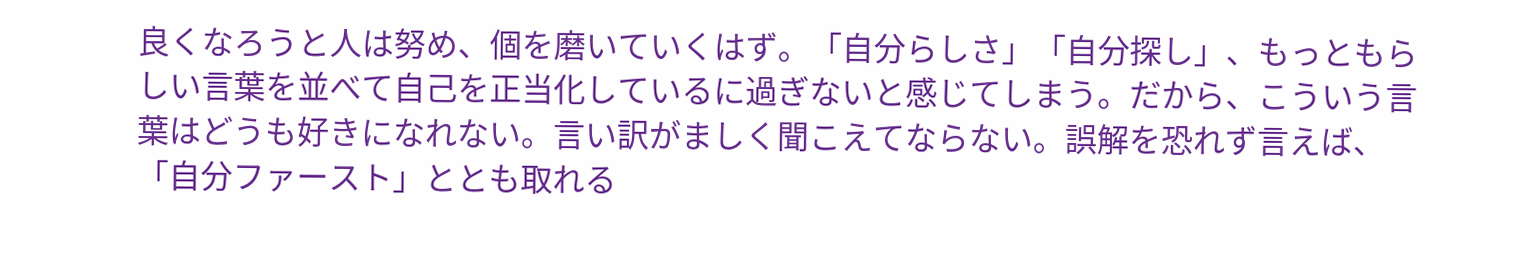良くなろうと人は努め、個を磨いていくはず。「自分らしさ」「自分探し」、もっともらしい言葉を並べて自己を正当化しているに過ぎないと感じてしまう。だから、こういう言葉はどうも好きになれない。言い訳がましく聞こえてならない。誤解を恐れず言えば、「自分ファースト」ととも取れる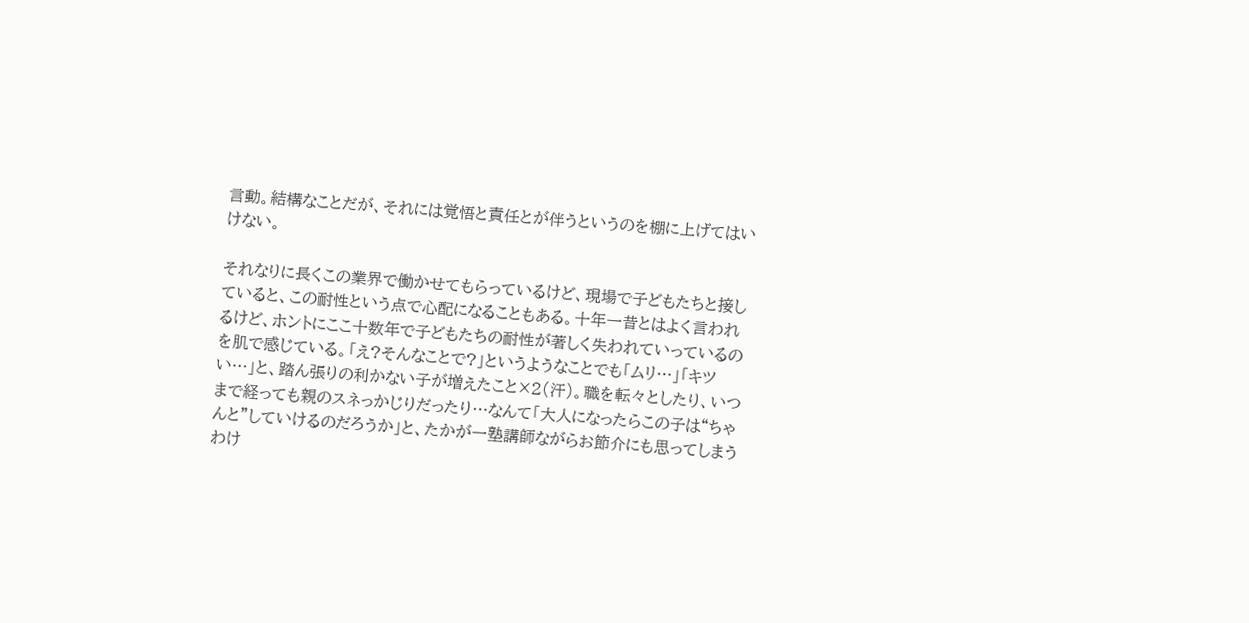言動。結構なことだが、それには覚悟と責任とが伴うというのを棚に上げてはいけない。

それなりに長くこの業界で働かせてもらっているけど、現場で子どもたちと接していると、この耐性という点で心配になることもある。十年一昔とはよく言われるけど、ホントにここ十数年で子どもたちの耐性が著しく失われていっているのを肌で感じている。「え?そんなことで?」というようなことでも「ムリ…」「キツい…」と、踏ん張りの利かない子が増えたこと×2(汗)。職を転々としたり、いつまで経っても親のスネっかじりだったり…なんて「大人になったらこの子は“ちゃんと”していけるのだろうか」と、たかが一塾講師ながらお節介にも思ってしまうわけ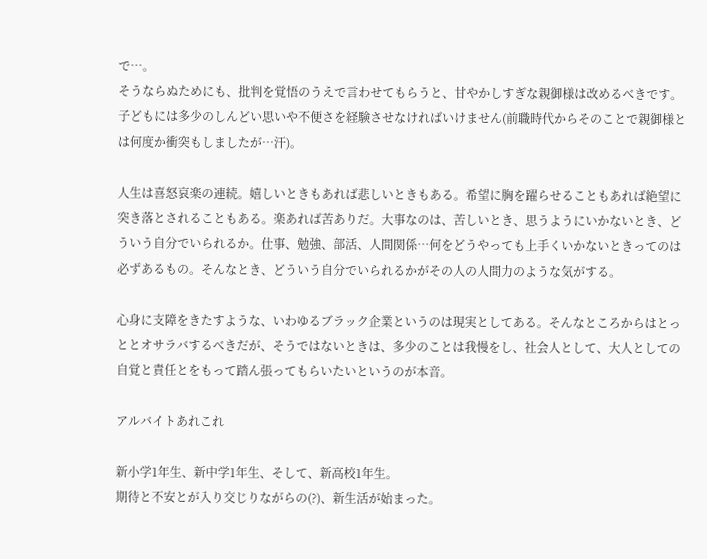で…。
そうならぬためにも、批判を覚悟のうえで言わせてもらうと、甘やかしすぎな親御様は改めるべきです。子どもには多少のしんどい思いや不便さを経験させなければいけません(前職時代からそのことで親御様とは何度か衝突もしましたが…汗)。

人生は喜怒哀楽の連続。嬉しいときもあれば悲しいときもある。希望に胸を躍らせることもあれば絶望に突き落とされることもある。楽あれば苦ありだ。大事なのは、苦しいとき、思うようにいかないとき、どういう自分でいられるか。仕事、勉強、部活、人間関係…何をどうやっても上手くいかないときってのは必ずあるもの。そんなとき、どういう自分でいられるかがその人の人間力のような気がする。

心身に支障をきたすような、いわゆるブラック企業というのは現実としてある。そんなところからはとっととオサラバするべきだが、そうではないときは、多少のことは我慢をし、社会人として、大人としての自覚と責任とをもって踏ん張ってもらいたいというのが本音。

アルバイトあれこれ

新小学1年生、新中学1年生、そして、新高校1年生。
期待と不安とが入り交じりながらの(?)、新生活が始まった。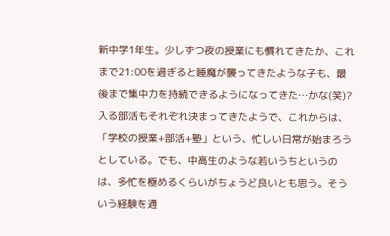新中学1年生。少しずつ夜の授業にも慣れてきたか、これまで21:00を過ぎると睡魔が襲ってきたような子も、最後まで集中力を持続できるようになってきた…かな(笑)?入る部活もそれぞれ決まってきたようで、これからは、「学校の授業+部活+塾」という、忙しい日常が始まろうとしている。でも、中高生のような若いうちというのは、多忙を極めるくらいがちょうど良いとも思う。そういう経験を通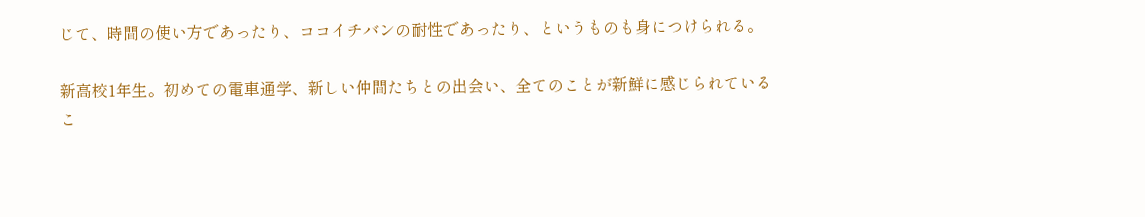じて、時間の使い方であったり、ココイチバンの耐性であったり、というものも身につけられる。

新高校1年生。初めての電車通学、新しい仲間たちとの出会い、全てのことが新鮮に感じられているこ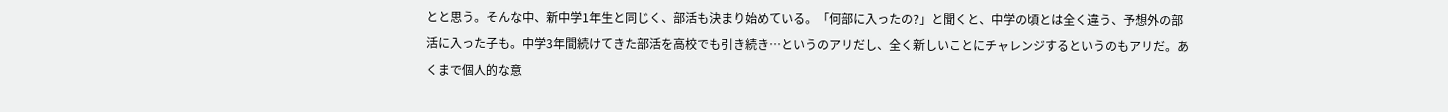とと思う。そんな中、新中学1年生と同じく、部活も決まり始めている。「何部に入ったの?」と聞くと、中学の頃とは全く違う、予想外の部活に入った子も。中学3年間続けてきた部活を高校でも引き続き…というのアリだし、全く新しいことにチャレンジするというのもアリだ。あくまで個人的な意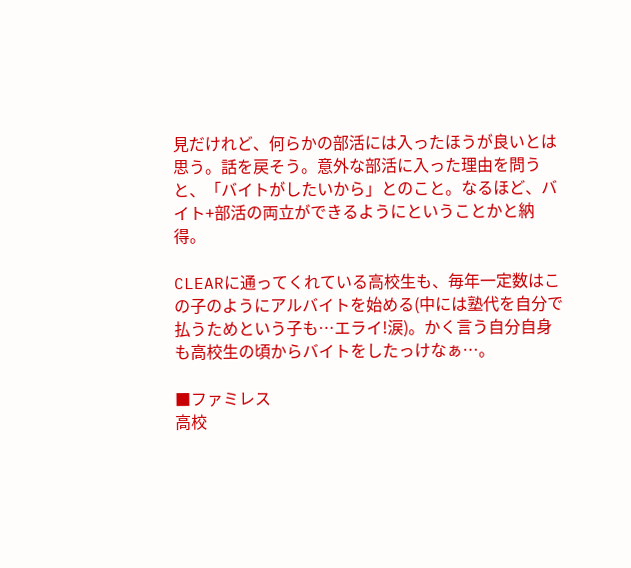見だけれど、何らかの部活には入ったほうが良いとは思う。話を戻そう。意外な部活に入った理由を問うと、「バイトがしたいから」とのこと。なるほど、バイト+部活の両立ができるようにということかと納得。

CLEARに通ってくれている高校生も、毎年一定数はこの子のようにアルバイトを始める(中には塾代を自分で払うためという子も…エライ!涙)。かく言う自分自身も高校生の頃からバイトをしたっけなぁ…。

■ファミレス
高校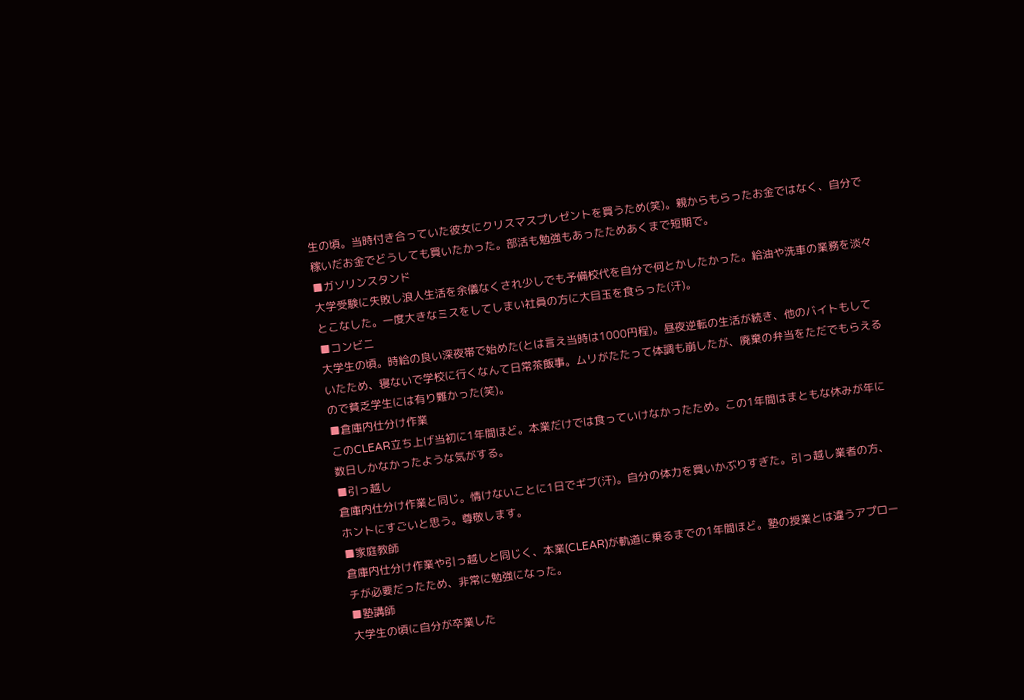生の頃。当時付き合っていた彼女にクリスマスプレゼントを買うため(笑)。親からもらったお金ではなく、自分で稼いだお金でどうしても買いたかった。部活も勉強もあったためあくまで短期で。
■ガソリンスタンド
大学受験に失敗し浪人生活を余儀なくされ少しでも予備校代を自分で何とかしたかった。給油や洗車の業務を淡々とこなした。一度大きなミスをしてしまい社員の方に大目玉を食らった(汗)。
■コンビニ
大学生の頃。時給の良い深夜帯で始めた(とは言え当時は1000円程)。昼夜逆転の生活が続き、他のバイトもしていたため、寝ないで学校に行くなんて日常茶飯事。ムリがたたって体調も崩したが、廃棄の弁当をただでもらえるので貧乏学生には有り難かった(笑)。
■倉庫内仕分け作業
このCLEAR立ち上げ当初に1年間ほど。本業だけでは食っていけなかったため。この1年間はまともな休みが年に数日しかなかったような気がする。
■引っ越し
倉庫内仕分け作業と同じ。情けないことに1日でギブ(汗)。自分の体力を買いかぶりすぎた。引っ越し業者の方、ホントにすごいと思う。尊敬します。
■家庭教師
倉庫内仕分け作業や引っ越しと同じく、本業(CLEAR)が軌道に乗るまでの1年間ほど。塾の授業とは違うアプローチが必要だったため、非常に勉強になった。
■塾講師
大学生の頃に自分が卒業した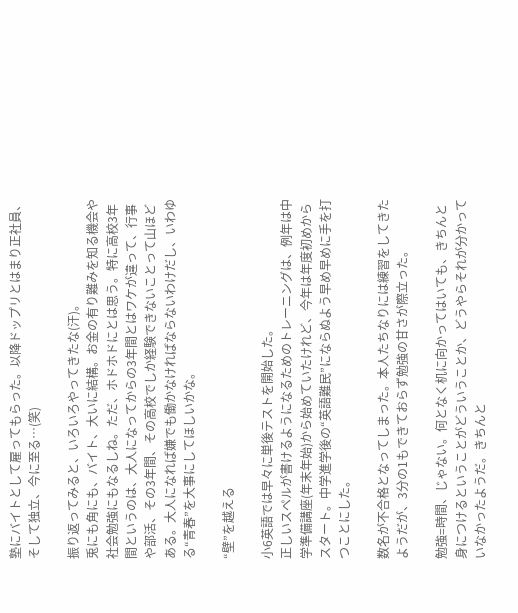塾にバイトとして雇ってもらった。以降ドップリとはまり正社員、そして独立、今に至る…(笑)

振り返ってみると、いろいろやってきたな(汗)。
兎にも角にも、バイト、大いに結構。お金の有り難みを知る機会や社会勉強にもなるしね。ただ、ホドホドにとは思う。特に高校3年間というのは、大人になってからの3年間とはワケが違って、行事や部活、その3年間、その高校でしか経験できないことって山ほどある。大人になれば嫌でも働かなければならないわけだし、いわゆる“青春”を大事にしてほしいかな。

“壁”を越える

小6英語では早々に単後テストを開始した。
正しいスペルが書けるようになるためのトレーニングは、例年は中学準備講座(年末年始)から始めていたけれど、今年は年度初めからスタート。中学進学後の“英語難民”にならぬよう早め早めに手を打つことにした。

数名が不合格となってしまった。本人たちなりには練習をしてきたようだが、3分の1もできておらず勉強の甘さが際立った。

勉強=時間、じゃない。何となく机に向かってはいても、きちんと身につけるということがどういうことか、どうやらそれが分かっていなかったようだ。きちんと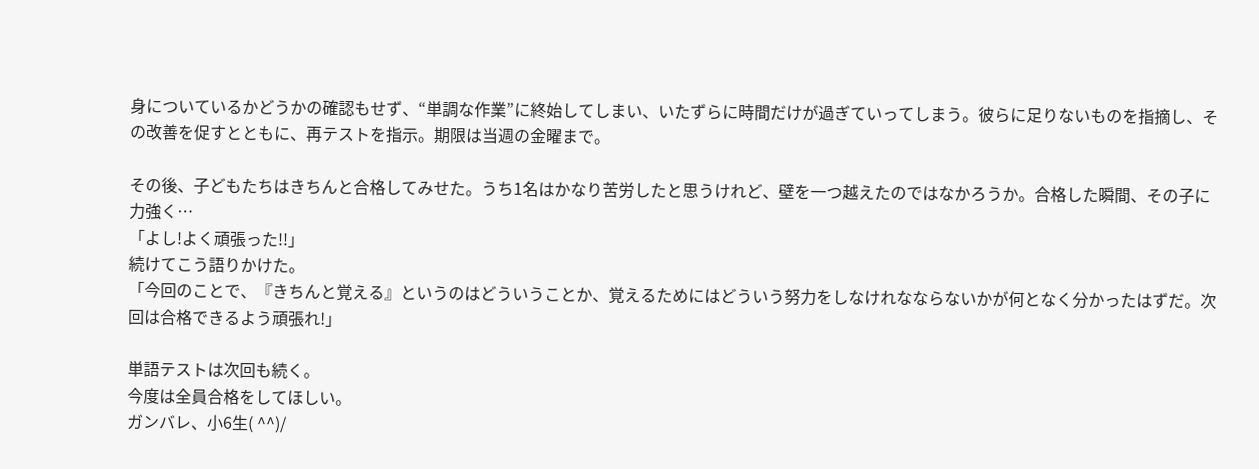身についているかどうかの確認もせず、“単調な作業”に終始してしまい、いたずらに時間だけが過ぎていってしまう。彼らに足りないものを指摘し、その改善を促すとともに、再テストを指示。期限は当週の金曜まで。

その後、子どもたちはきちんと合格してみせた。うち1名はかなり苦労したと思うけれど、壁を一つ越えたのではなかろうか。合格した瞬間、その子に力強く…
「よし!よく頑張った!!」
続けてこう語りかけた。
「今回のことで、『きちんと覚える』というのはどういうことか、覚えるためにはどういう努力をしなけれなならないかが何となく分かったはずだ。次回は合格できるよう頑張れ!」

単語テストは次回も続く。
今度は全員合格をしてほしい。
ガンバレ、小6生( ^^)/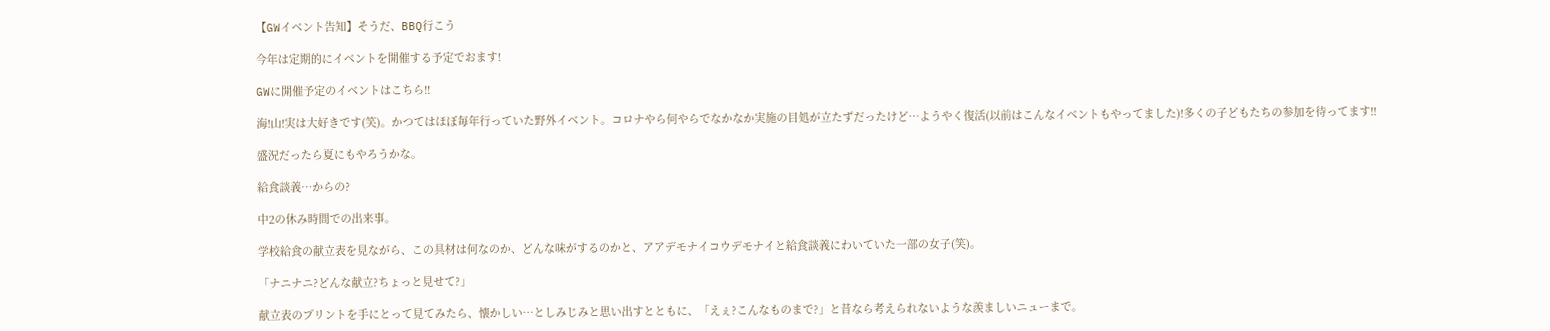【GWイベント告知】そうだ、BBQ行こう

今年は定期的にイベントを開催する予定でおます!

GWに開催予定のイベントはこちら!!

海!山!実は大好きです(笑)。かつてはほぼ毎年行っていた野外イベント。コロナやら何やらでなかなか実施の目処が立たずだったけど…ようやく復活(以前はこんなイベントもやってました)!多くの子どもたちの参加を待ってます!!

盛況だったら夏にもやろうかな。

給食談義…からの?

中2の休み時間での出来事。

学校給食の献立表を見ながら、この具材は何なのか、どんな味がするのかと、アアデモナイコウデモナイと給食談義にわいていた一部の女子(笑)。

「ナニナニ?どんな献立?ちょっと見せて?」

献立表のプリントを手にとって見てみたら、懐かしい…としみじみと思い出すとともに、「えぇ?こんなものまで?」と昔なら考えられないような羨ましいニューまで。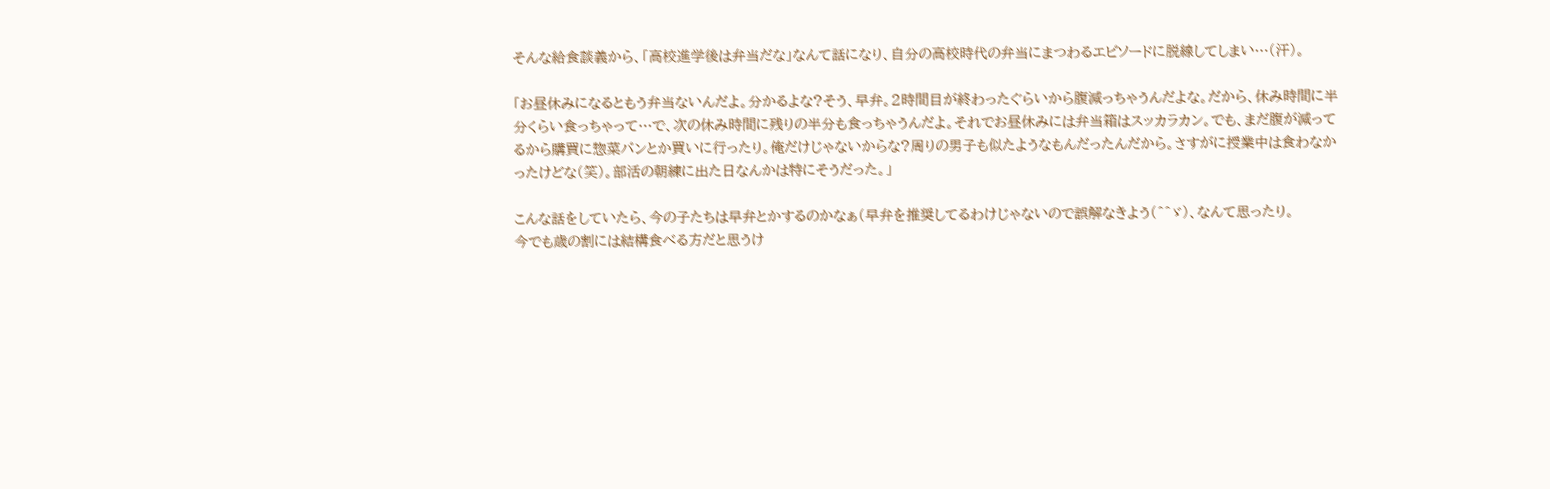そんな給食談義から、「高校進学後は弁当だな」なんて話になり、自分の高校時代の弁当にまつわるエピソードに脱線してしまい…(汗)。

「お昼休みになるともう弁当ないんだよ。分かるよな?そう、早弁。2時間目が終わったぐらいから腹減っちゃうんだよな。だから、休み時間に半分くらい食っちゃって…で、次の休み時間に残りの半分も食っちゃうんだよ。それでお昼休みには弁当箱はスッカラカン。でも、まだ腹が減ってるから購買に惣菜パンとか買いに行ったり。俺だけじゃないからな?周りの男子も似たようなもんだったんだから。さすがに授業中は食わなかったけどな(笑)。部活の朝練に出た日なんかは特にそうだった。」

こんな話をしていたら、今の子たちは早弁とかするのかなぁ(早弁を推奨してるわけじゃないので誤解なきよう(^^ゞ)、なんて思ったり。
今でも歳の割には結構食べる方だと思うけ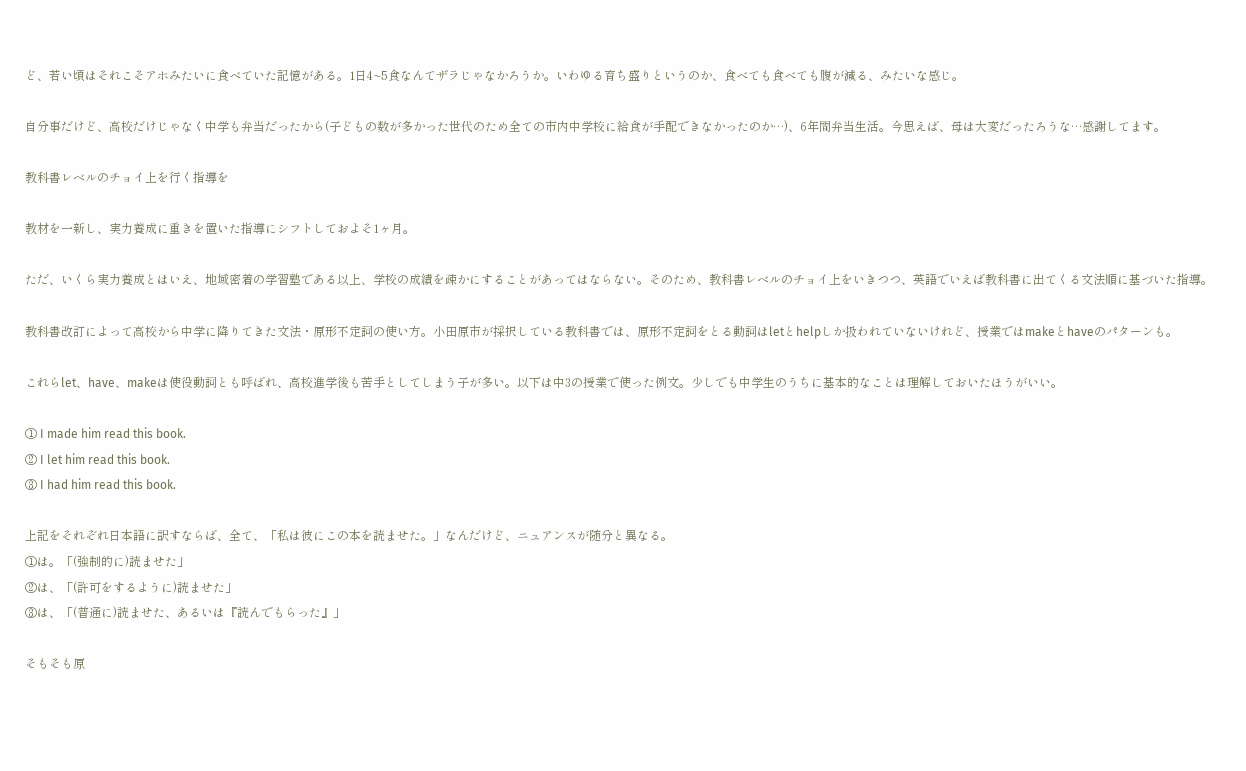ど、若い頃はそれこそアホみたいに食べていた記憶がある。1日4~5食なんてザラじゃなかろうか。いわゆる育ち盛りというのか、食べても食べても腹が減る、みたいな感じ。

自分事だけど、高校だけじゃなく中学も弁当だったから(子どもの数が多かった世代のため全ての市内中学校に給食が手配できなかったのか…)、6年間弁当生活。今思えば、母は大変だったろうな…感謝してます。

教科書レベルのチョイ上を行く指導を

教材を一新し、実力養成に重きを置いた指導にシフトしておよそ1ヶ月。

ただ、いくら実力養成とはいえ、地域密着の学習塾である以上、学校の成績を疎かにすることがあってはならない。そのため、教科書レベルのチョイ上をいきつつ、英語でいえば教科書に出てくる文法順に基づいた指導。

教科書改訂によって高校から中学に降りてきた文法・原形不定詞の使い方。小田原市が採択している教科書では、原形不定詞をとる動詞はletとhelpしか扱われていないけれど、授業ではmakeとhaveのパターンも。

これらlet、have、makeは使役動詞とも呼ばれ、高校進学後も苦手としてしまう子が多い。以下は中3の授業で使った例文。少しでも中学生のうちに基本的なことは理解しておいたほうがいい。

① I made him read this book.
② I let him read this book.
③ I had him read this book.

上記をそれぞれ日本語に訳すならば、全て、「私は彼にこの本を読ませた。」なんだけど、ニュアンスが随分と異なる。
①は。「(強制的に)読ませた」
②は、「(許可をするように)読ませた」
③は、「(普通に)読ませた、あるいは『読んでもらった』」

そもそも原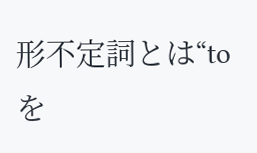形不定詞とは“toを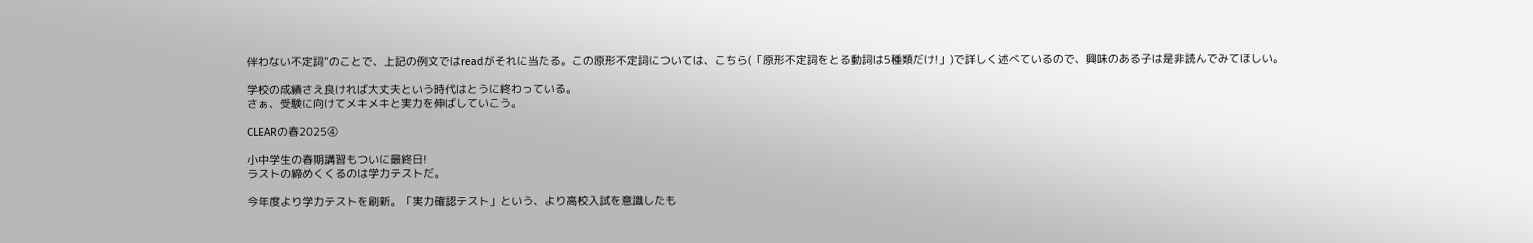伴わない不定詞”のことで、上記の例文ではreadがそれに当たる。この原形不定詞については、こちら(「原形不定詞をとる動詞は5種類だけ!」)で詳しく述べているので、興味のある子は是非読んでみてほしい。

学校の成績さえ良ければ大丈夫という時代はとうに終わっている。
さぁ、受験に向けてメキメキと実力を伸ばしていこう。

CLEARの春2025④

小中学生の春期講習もついに最終日!
ラストの締めくくるのは学力テストだ。

今年度より学力テストを刷新。「実力確認テスト」という、より高校入試を意識したも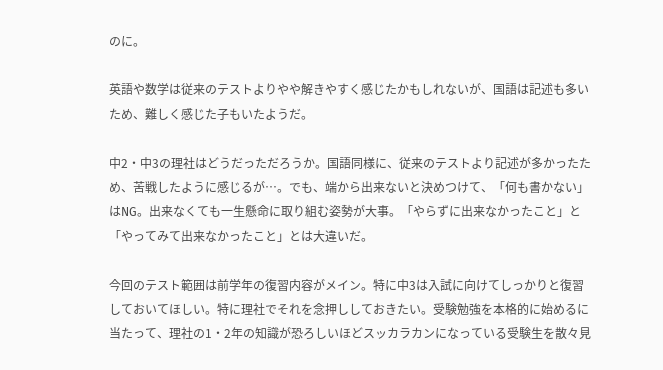のに。

英語や数学は従来のテストよりやや解きやすく感じたかもしれないが、国語は記述も多いため、難しく感じた子もいたようだ。

中2・中3の理社はどうだっただろうか。国語同様に、従来のテストより記述が多かったため、苦戦したように感じるが…。でも、端から出来ないと決めつけて、「何も書かない」はNG。出来なくても一生懸命に取り組む姿勢が大事。「やらずに出来なかったこと」と「やってみて出来なかったこと」とは大違いだ。

今回のテスト範囲は前学年の復習内容がメイン。特に中3は入試に向けてしっかりと復習しておいてほしい。特に理社でそれを念押ししておきたい。受験勉強を本格的に始めるに当たって、理社の1・2年の知識が恐ろしいほどスッカラカンになっている受験生を散々見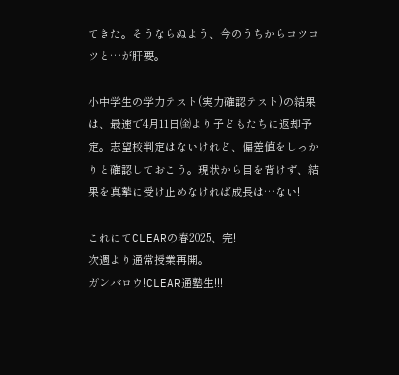てきた。そうならぬよう、今のうちからコツコツと…が肝要。

小中学生の学力テスト(実力確認テスト)の結果は、最速で4月11日㈮より子どもたちに返却予定。志望校判定はないけれど、偏差値をしっかりと確認しておこう。現状から目を背けず、結果を真摯に受け止めなければ成長は…ない!

これにてCLEARの春2025、完!
次週より通常授業再開。
ガンバロウ!CLEAR通塾生!!!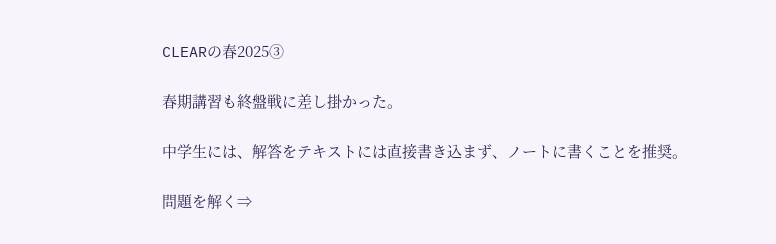CLEARの春2025③

春期講習も終盤戦に差し掛かった。

中学生には、解答をテキストには直接書き込まず、ノートに書くことを推奨。

問題を解く⇒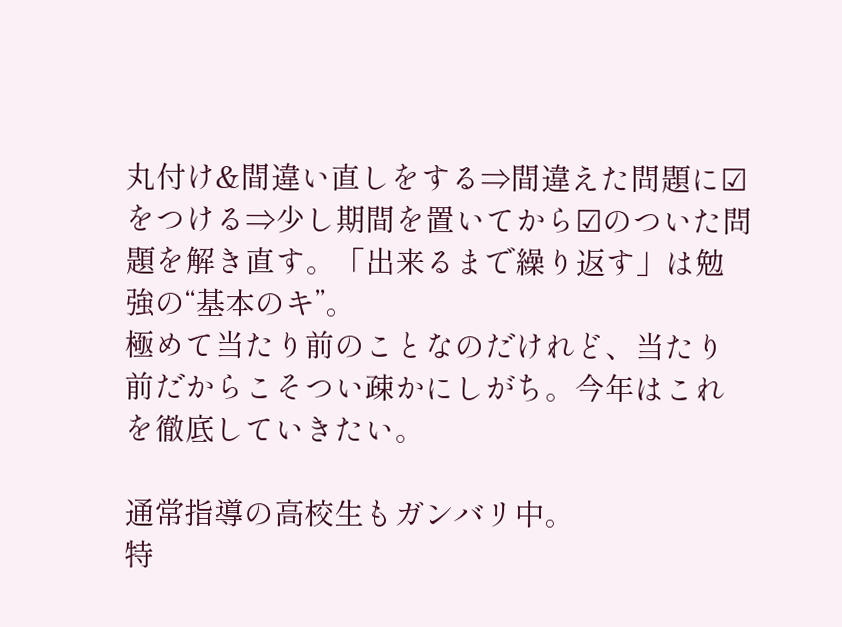丸付け&間違い直しをする⇒間違えた問題に☑をつける⇒少し期間を置いてから☑のついた問題を解き直す。「出来るまで繰り返す」は勉強の“基本のキ”。
極めて当たり前のことなのだけれど、当たり前だからこそつい疎かにしがち。今年はこれを徹底していきたい。

通常指導の高校生もガンバリ中。
特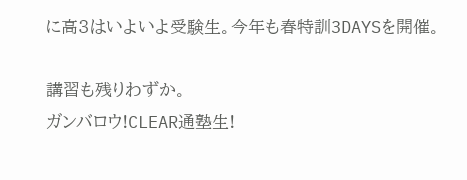に高3はいよいよ受験生。今年も春特訓3DAYSを開催。

講習も残りわずか。
ガンバロウ!CLEAR通塾生!